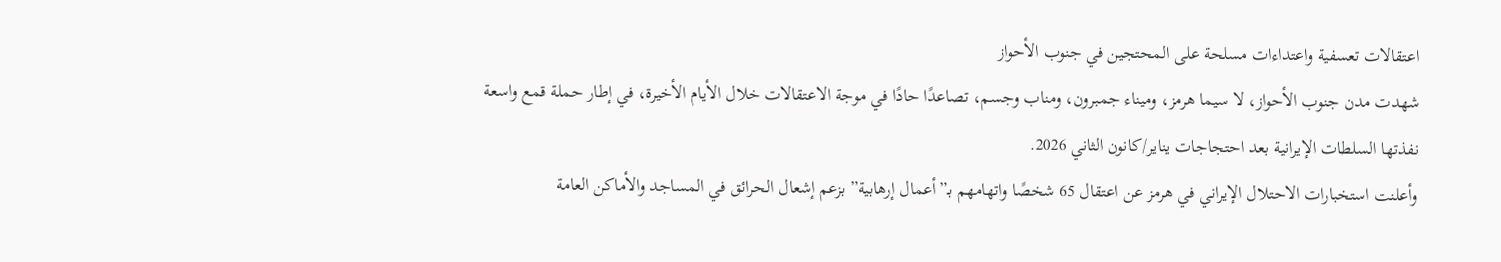اعتقالات تعسفية واعتداءات مسلحة على المحتجين في جنوب الأحواز
شهدت مدن جنوب الأحواز، لا سيما هرمز، وميناء جمبرون، ومناب وجسم، تصاعدًا حادًا في موجة الاعتقالات خلال الأيام الأخيرة، في إطار حملة قمع واسعة نفذتها السلطات الإيرانية بعد احتجاجات يناير/كانون الثاني 2026.
وأعلنت استخبارات الاحتلال الإيراني في هرمز عن اعتقال 65 شخصًا واتهامهم بـ”أعمال إرهابية” بزعم إشعال الحرائق في المساجد والأماكن العامة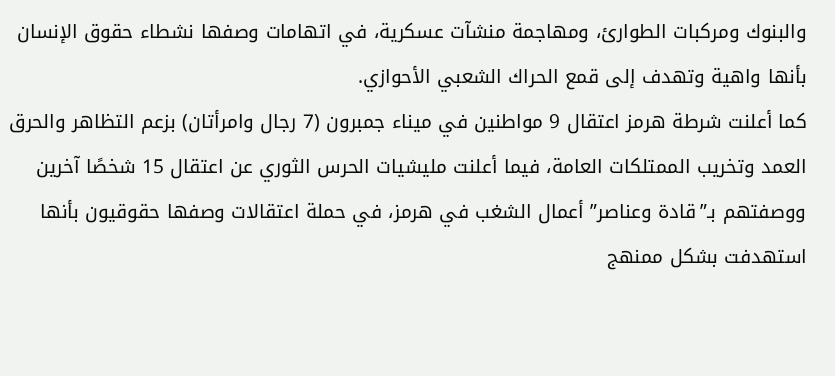والبنوك ومركبات الطوارئ، ومهاجمة منشآت عسكرية، في اتهامات وصفها نشطاء حقوق الإنسان بأنها واهية وتهدف إلى قمع الحراك الشعبي الأحوازي.
كما أعلنت شرطة هرمز اعتقال 9 مواطنين في ميناء جمبرون (7 رجال وامرأتان) بزعم التظاهر والحرق العمد وتخريب الممتلكات العامة، فيما أعلنت مليشيات الحرس الثوري عن اعتقال 15 شخصًا آخرين ووصفتهم بـ”قادة وعناصر” أعمال الشغب في هرمز، في حملة اعتقالات وصفها حقوقيون بأنها استهدفت بشكل ممنهج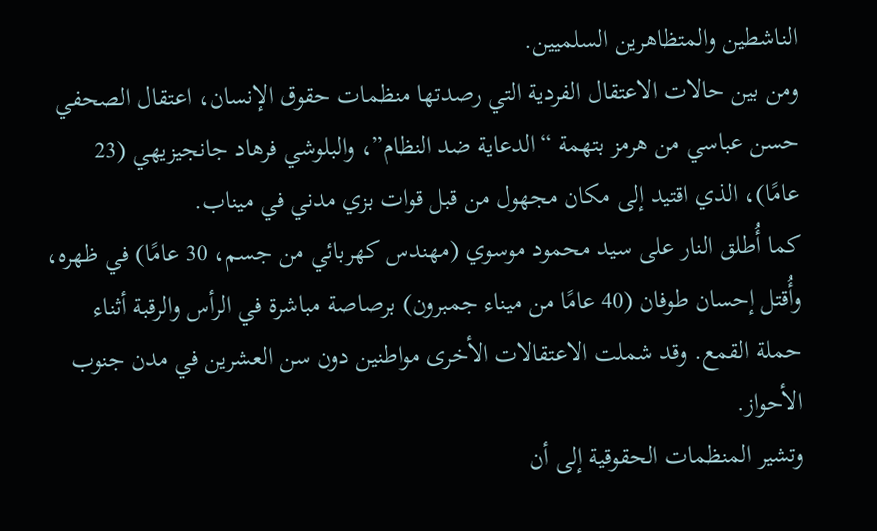الناشطين والمتظاهرين السلميين.
ومن بين حالات الاعتقال الفردية التي رصدتها منظمات حقوق الإنسان، اعتقال الصحفي حسن عباسي من هرمز بتهمة “الدعاية ضد النظام”، والبلوشي فرهاد جانجيزيهي (23 عامًا)، الذي اقتيد إلى مكان مجهول من قبل قوات بزي مدني في ميناب.
كما أُطلق النار على سيد محمود موسوي (مهندس كهربائي من جسم، 30 عامًا) في ظهره، وأُقتل إحسان طوفان (40 عامًا من ميناء جمبرون) برصاصة مباشرة في الرأس والرقبة أثناء حملة القمع. وقد شملت الاعتقالات الأخرى مواطنين دون سن العشرين في مدن جنوب الأحواز.
وتشير المنظمات الحقوقية إلى أن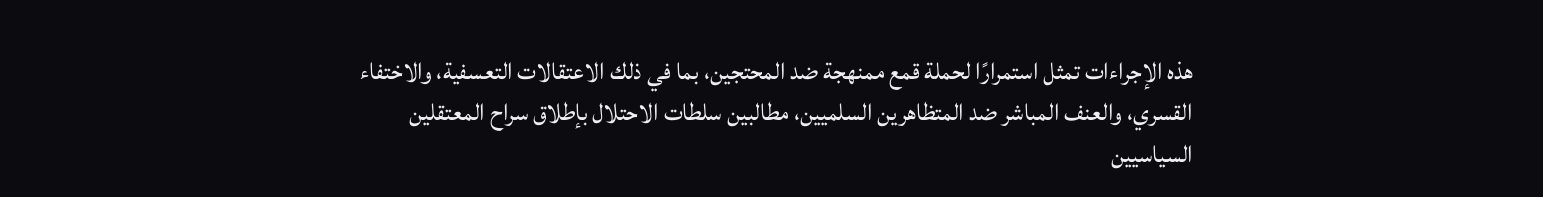هذه الإجراءات تمثل استمرارًا لحملة قمع ممنهجة ضد المحتجين، بما في ذلك الاعتقالات التعسفية، والاختفاء القسري، والعنف المباشر ضد المتظاهرين السلميين، مطالبين سلطات الاحتلال بإطلاق سراح المعتقلين السياسيين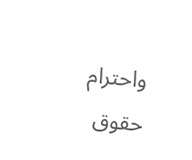واحترام حقوق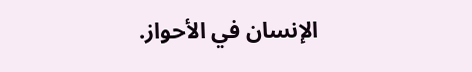الإنسان في الأحواز.